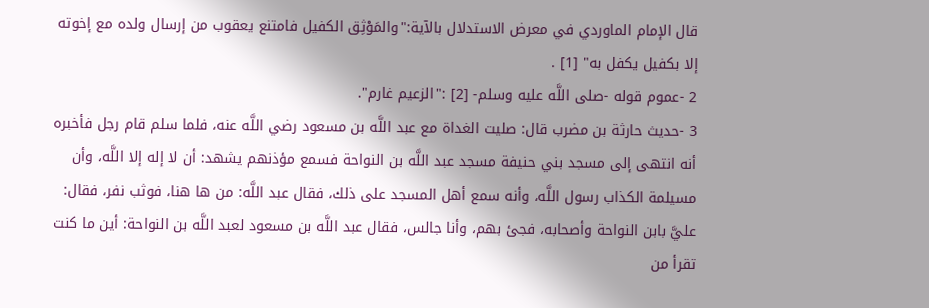قال الإمام الماوردي في معرض الاستدلال بالآية:"والمَوْثِق الكفيل فامتنع يعقوب من إرسال ولده مع إخوته إلا بكفيل يكفل به" [1] .
2 -عموم قوله -صلى اللَّه عليه وسلم- [2] :"الزعيم غارم".
3 -حديث حارثة بن مضرب قال: صليت الغداة مع عبد اللَّه بن مسعود رضي اللَّه عنه، فلما سلم قام رجل فأخبره أنه انتهى إلى مسجد بني حنيفة مسجد عبد اللَّه بن النواحة فسمع مؤذنهم يشهد: أن لا إله إلا اللَّه، وأن مسيلمة الكذاب رسول اللَّه، وأنه سمع أهل المسجد على ذلك، فقال عبد اللَّه: من ها هنا، فوثب نفر، فقال: عليَّ بابن النواحة وأصحابه، فجئ بهم، وأنا جالس، فقال عبد اللَّه بن مسعود لعبد اللَّه بن النواحة: أين ما كنت تقرأ من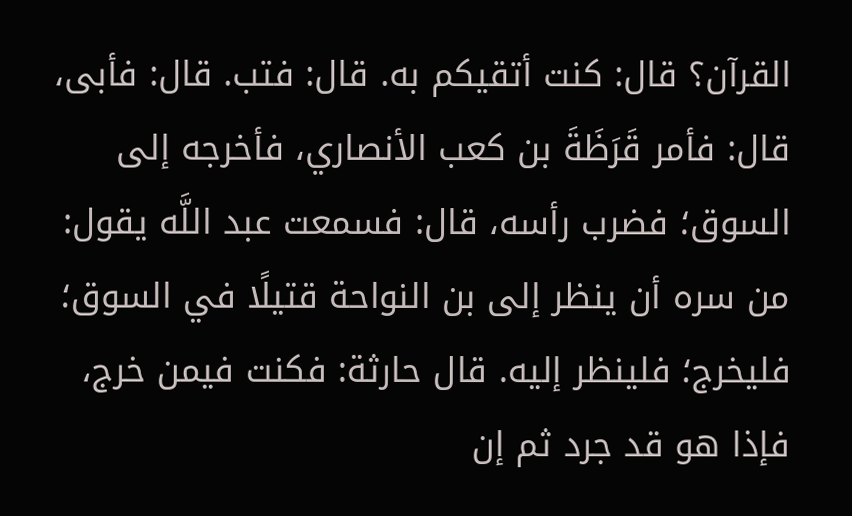القرآن؟ قال: كنت أتقيكم به. قال: فتب. قال: فأبى، قال: فأمر قَرَظَةَ بن كعب الأنصاري، فأخرجه إلى السوق؛ فضرب رأسه، قال: فسمعت عبد اللَّه يقول: من سره أن ينظر إلى بن النواحة قتيلًا في السوق؛ فليخرج؛ فلينظر إليه. قال حارثة: فكنت فيمن خرج، فإذا هو قد جرد ثم إن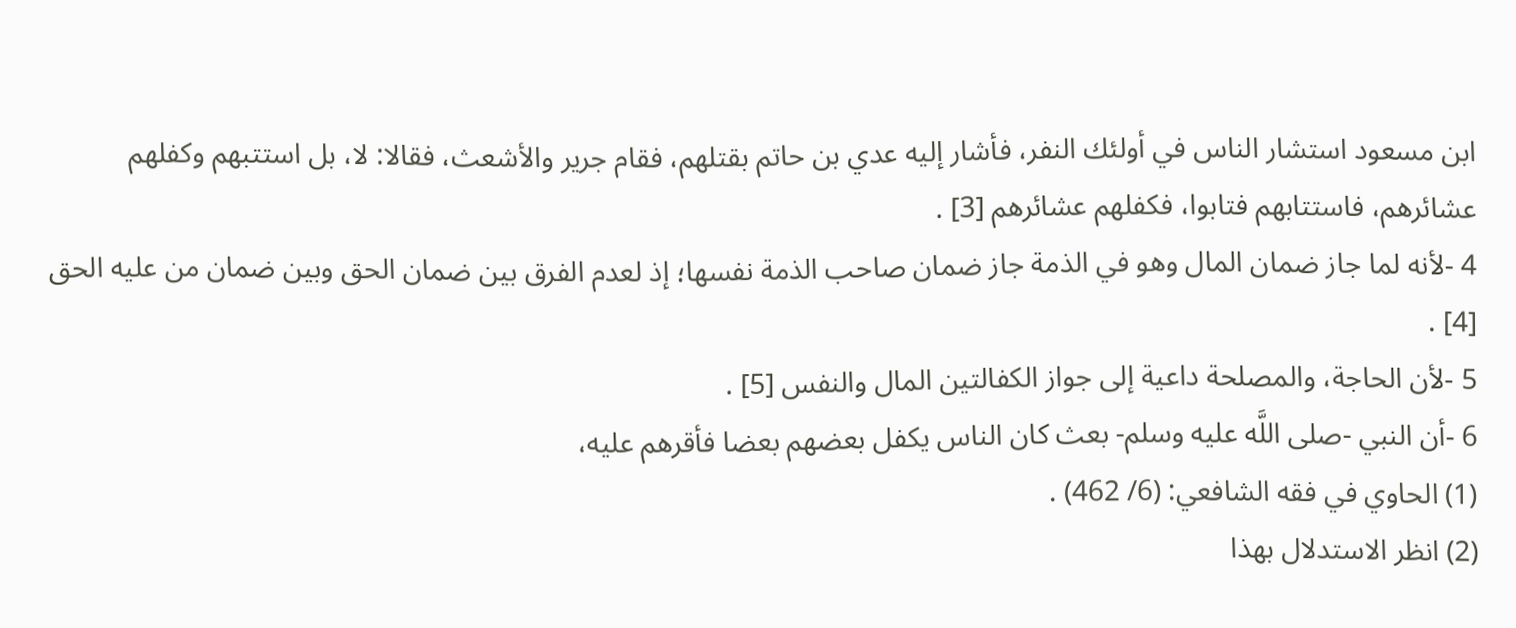ابن مسعود استشار الناس في أولئك النفر، فأشار إليه عدي بن حاتم بقتلهم، فقام جرير والأشعث، فقالا: لا، بل استتبهم وكفلهم عشائرهم، فاستتابهم فتابوا، فكفلهم عشائرهم [3] .
4 -لأنه لما جاز ضمان المال وهو في الذمة جاز ضمان صاحب الذمة نفسها؛ إذ لعدم الفرق بين ضمان الحق وبين ضمان من عليه الحق [4] .
5 -لأن الحاجة، والمصلحة داعية إلى جواز الكفالتين المال والنفس [5] .
6 -أن النبي -صلى اللَّه عليه وسلم- بعث كان الناس يكفل بعضهم بعضا فأقرهم عليه،
(1) الحاوي في فقه الشافعي: (6/ 462) .
(2) انظر الاستدلال بهذا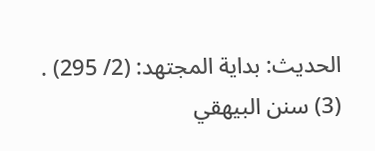الحديث: بداية المجتهد: (2/ 295) .
(3) سنن البيهقي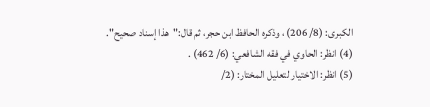الكبرى: (8/ 206) ، وذكره الحافظ ابن حجر، ثم قال:"هذا إسناد صحيح".
(4) انظر: الحاوي في فقه الشافعي: (6/ 462) .
(5) انظر: الاختيار لتعليل المختار: (2/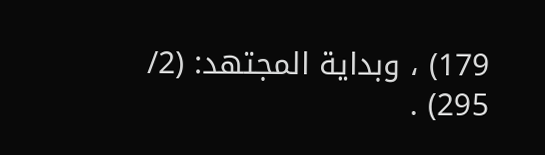179) ، وبداية المجتهد: (2/ 295) .